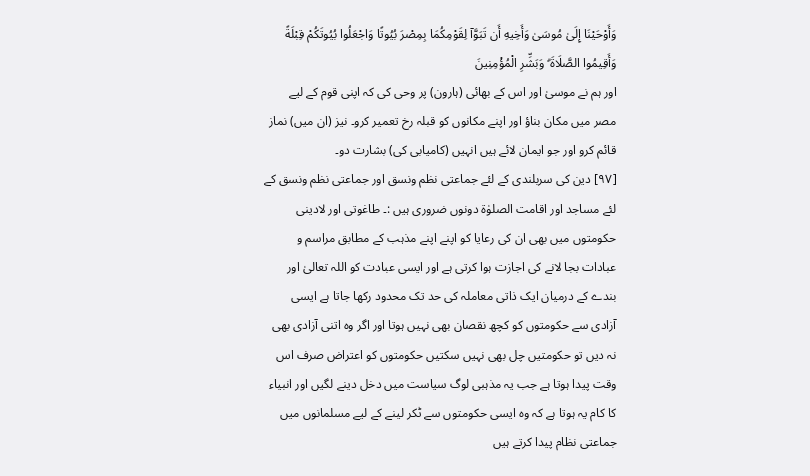وَأَوْحَيْنَا إِلَىٰ مُوسَىٰ وَأَخِيهِ أَن تَبَوَّآ لِقَوْمِكُمَا بِمِصْرَ بُيُوتًا وَاجْعَلُوا بُيُوتَكُمْ قِبْلَةً وَأَقِيمُوا الصَّلَاةَ ۗ وَبَشِّرِ الْمُؤْمِنِينَ
اور ہم نے موسیٰ اور اس کے بھائی (ہارون) پر وحی کی کہ اپنی قوم کے لیے مصر میں مکان بناؤ اور اپنے مکانوں کو قبلہ رخ تعمیر کرو۔ نیز (ان میں) نماز قائم کرو اور جو ایمان لائے ہیں انہیں (کامیابی کی) بشارت دو۔
[٩٧] دین کی سربلندی کے لئے جماعتی نظم ونسق اور جماعتی نظم ونسق کے لئے مساجد اور اقامت الصلوٰۃ دونوں ضروری ہیں :۔ طاغوتی اور لادینی حکومتوں میں بھی ان کی رعایا کو اپنے اپنے مذہب کے مطابق مراسم و عبادات بجا لانے کی اجازت ہوا کرتی ہے اور ایسی عبادت کو اللہ تعالیٰ اور بندے کے درمیان ایک ذاتی معاملہ کی حد تک محدود رکھا جاتا ہے ایسی آزادی سے حکومتوں کو کچھ نقصان بھی نہیں ہوتا اور اگر وہ اتنی آزادی بھی نہ دیں تو حکومتیں چل بھی نہیں سکتیں حکومتوں کو اعتراض صرف اس وقت پیدا ہوتا ہے جب یہ مذہبی لوگ سیاست میں دخل دینے لگیں اور انبیاء کا کام یہ ہوتا ہے کہ وہ ایسی حکومتوں سے ٹکر لینے کے لیے مسلمانوں میں جماعتی نظام پیدا کرتے ہیں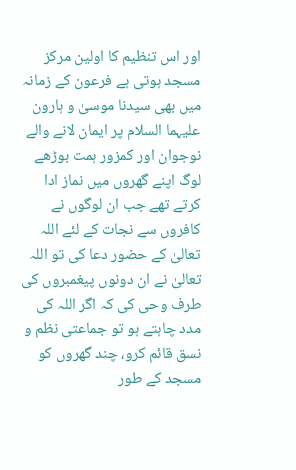اور اس تنظیم کا اولین مرکز مسجد ہوتی ہے فرعون کے زمانہ میں بھی سیدنا موسیٰ و ہارون علیہما السلام پر ایمان لانے والے نوجوان اور کمزور ہمت بوڑھے لوگ اپنے گھروں میں نماز ادا کرتے تھے جب ان لوگوں نے کافروں سے نجات کے لئے اللہ تعالیٰ کے حضور دعا کی تو اللہ تعالیٰ نے ان دونوں پیغمبروں کی طرف وحی کی کہ اگر اللہ کی مدد چاہتے ہو تو جماعتی نظم و نسق قائم کرو، چند گھروں کو مسجد کے طور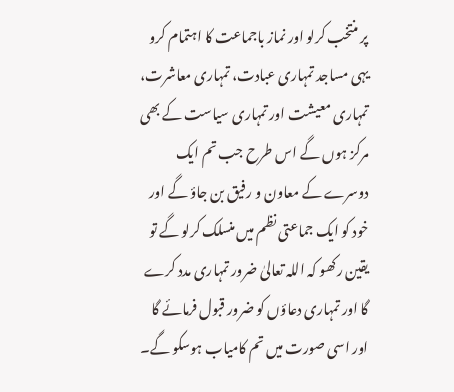پر منتخب کرلو اور نماز باجماعت کا اہتمام کرو یہی مساجد تمہاری عبادت، تمہاری معاشرت، تمہاری معیشت اور تمہاری سیاست کے بھی مرکز ہوں گے اس طرح جب تم ایک دوسرے کے معاون و رفیق بن جاؤ گے اور خود کو ایک جماعتی نظم میں منسلک کرلو گے تو یقین رکھو کہ اللہ تعالیٰ ضرور تمہاری مدد کرے گا اور تمہاری دعاؤں کو ضرور قبول فرمائے گا اور اسی صورت میں تم کامیاب ہوسکو گے۔